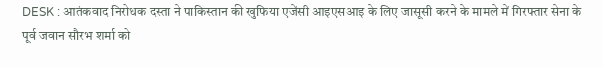DESK : आतंकवाद निरोधक दस्ता ने पाकिस्तान की खुफिया एजेंसी आइएसआइ के लिए जासूसी करने के मामले में गिरफ्तार सेना के पूर्व जवान सौरभ शर्मा को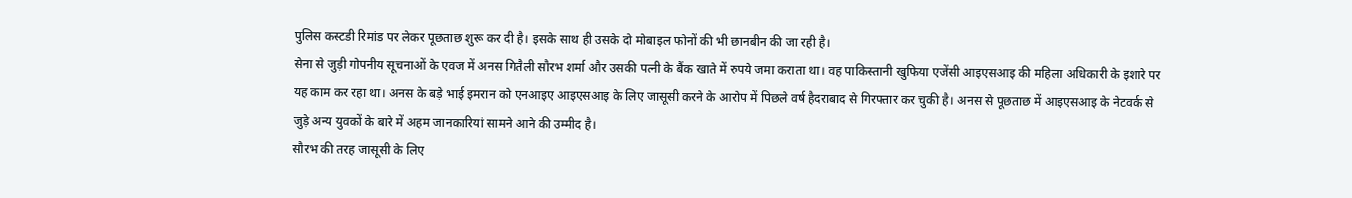पुलिस कस्टडी रिमांड पर लेकर पूछताछ शुरू कर दी है। इसके साथ ही उसके दो मोबाइल फोनों की भी छानबीन की जा रही है।
सेना से जुड़ी गोपनीय सूचनाओं के एवज में अनस गितैली सौरभ शर्मा और उसकी पत्नी के बैंक खाते में रुपये जमा कराता था। वह पाकिस्तानी खुफिया एजेंसी आइएसआइ की महिला अधिकारी के इशारे पर यह काम कर रहा था। अनस के बड़े भाई इमरान को एनआइए आइएसआइ के लिए जासूसी करने के आरोप में पिछले वर्ष हैदराबाद से गिरफ्तार कर चुकी है। अनस से पूछताछ में आइएसआइ के नेटवर्क से जुड़े अन्य युवकों के बारे में अहम जानकारियां सामने आने की उम्मीद है।
सौरभ की तरह जासूसी के लिए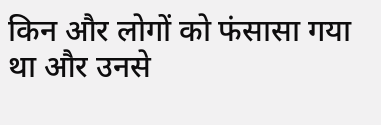किन और लोगों को फंसासा गया था और उनसे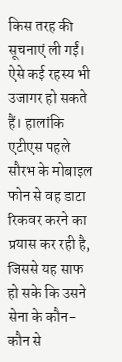किस तरह की सूचनाएं ली गईं। ऐसे कई रहस्य भी उजागर हो सकते हैं। हालांकि एटीएस पहले सौरभ के मोबाइल फोन से वह डाटा रिकवर करने का प्रयास कर रही है, जिससे यह साफ हो सके कि उसने सेना के कौन-कौन से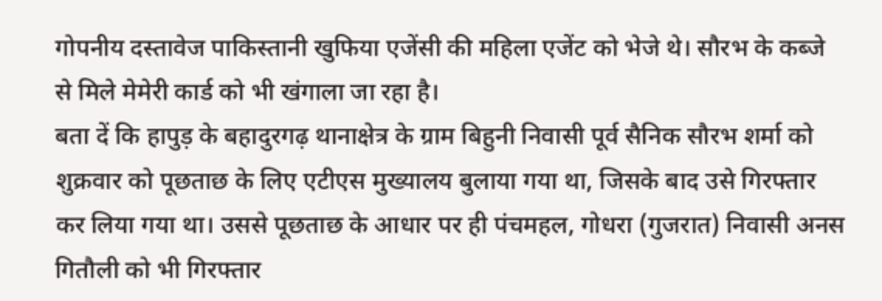गोपनीय दस्तावेज पाकिस्तानी खुफिया एजेंसी की महिला एजेंट को भेजे थे। सौरभ के कब्जे से मिले मेमेरी कार्ड को भी खंगाला जा रहा है।
बता दें कि हापुड़ के बहादुरगढ़ थानाक्षेत्र के ग्राम बिहुनी निवासी पूर्व सैनिक सौरभ शर्मा को शुक्रवार को पूछताछ के लिए एटीएस मुख्यालय बुलाया गया था, जिसके बाद उसे गिरफ्तार कर लिया गया था। उससे पूछताछ के आधार पर ही पंचमहल, गोधरा (गुजरात) निवासी अनस गितौली को भी गिरफ्तार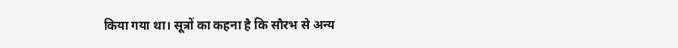किया गया था। सूत्रों का कहना है कि सौरभ से अन्य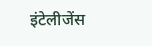इंटेलीजेंस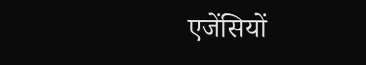एजेंसियों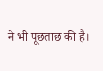ने भी पूछताछ की है।